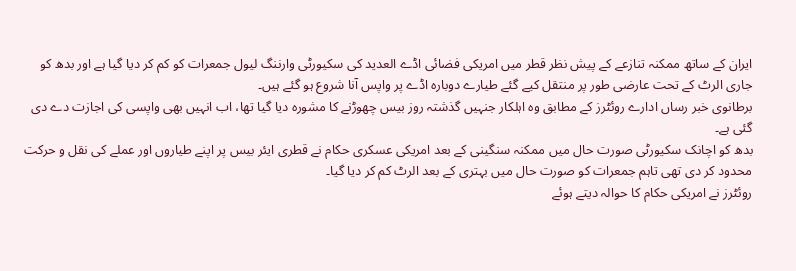ایران کے ساتھ ممکنہ تنازعے کے پیش نظر قطر میں امریکی فضائی اڈے العدید کی سکیورٹی وارننگ لیول جمعرات کو کم کر دیا گیا ہے اور بدھ کو جاری الرٹ کے تحت عارضی طور پر منتقل کیے گئے طیارے دوبارہ اڈے پر واپس آنا شروع ہو گئے ہیں۔
برطانوی خبر رساں ادارے روئٹرز کے مطابق وہ اہلکار جنہیں گذشتہ روز بیس چھوڑنے کا مشورہ دیا گیا تھا، اب انہیں بھی واپسی کی اجازت دے دی گئی ہے۔
بدھ کو اچانک سکیورٹی صورت حال میں ممکنہ سنگینی کے بعد امریکی عسکری حکام نے قطری ایئر بیس پر اپنے طیاروں اور عملے کی نقل و حرکت محدود کر دی تھی تاہم جمعرات کو صورت حال میں بہتری کے بعد الرٹ کم کر دیا گیا۔
روئٹرز نے امریکی حکام کا حوالہ دیتے ہوئے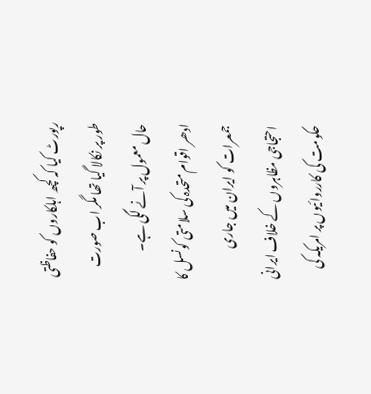رپورٹ کیا کہ کچھ اہلکاروں کو حفاظتی طور پر نکالا گیا تھا مگر اب صورت حال معمول پر آنے لگی ہے۔
ادھر اقوام متحدہ کی سلامتی کونسل کا جمعرات کو ایران میں جاری احتجاجی مظاہروں کے خلاف ایرانی حکومت کی کارروائیوں پر امریکہ کی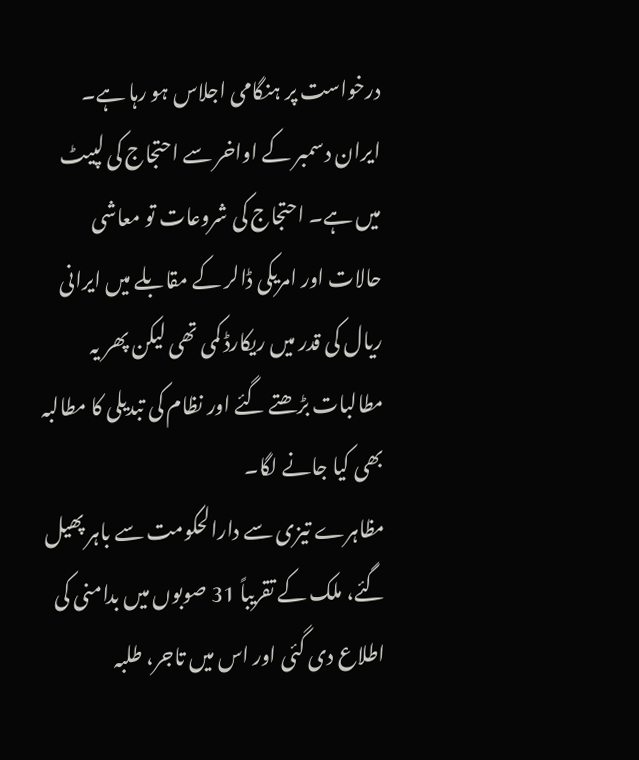درخواست پر ہنگامی اجلاس ہو رہا ہے۔
ایران دسمبر کے اواخر سے احتجاج کی لپیٹ میں ہے۔ احتجاج کی شروعات تو معاشی حالات اور امریکی ڈالر کے مقابلے میں ایرانی ریال کی قدر میں ریکارڈ کمی تھی لیکن پھر یہ مطالبات بڑھتے گئے اور نظام کی تبدیلی کا مطالبہ بھی کیا جانے لگا۔
مظاہرے تیزی سے دارالحکومت سے باہر پھیل گئے، ملک کے تقریباً 31 صوبوں میں بدامنی کی اطلاع دی گئی اور اس میں تاجر، طلبہ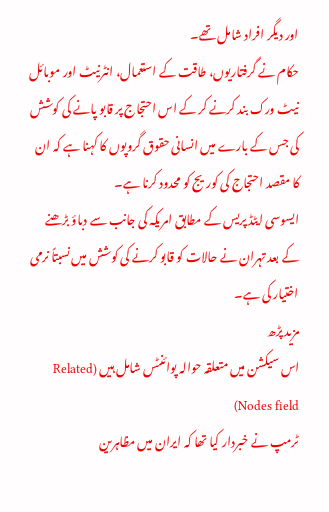اور دیگر افراد شامل تھے۔
حکام نے گرفتاریوں، طاقت کے استعمال، انٹرنیٹ اور موبائل نیٹ ورک بند کرنے کر کے اس احتجاج پر قابو پانے کی کوشش کی جس کے بارے میں انسانی حقوق گروپوں کا کہنا ہے کہ ان کا مقصد احتجاج کی کوریج کو محدود کرنا ہے۔
ایسوسی ایٹڈ پریس کے مطابق امریکہ کی جانب سے دباؤ بڑھنے کے بعد تہران نے حالات کو قابو کرنے کی کوشش میں نسبتاً نرمی اختیار کی ہے۔
مزید پڑھ
اس سیکشن میں متعلقہ حوالہ پوائنٹس شامل ہیں (Related Nodes field)
ٹرمپ نے خبردار کیا تھا کہ ایران میں مظاہرین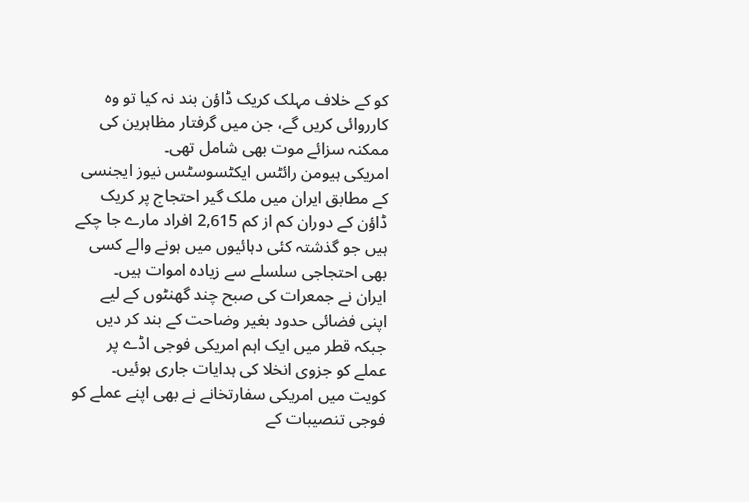کو کے خلاف مہلک کریک ڈاؤن بند نہ کیا تو وہ کارروائی کریں گے، جن میں گرفتار مظاہرین کی ممکنہ سزائے موت بھی شامل تھی۔
امریکی ہیومن رائٹس ایکٹسوسٹس نیوز ایجنسی کے مطابق ایران میں ملک گیر احتجاج پر کریک ڈاؤن کے دوران کم از کم 2,615 افراد مارے جا چکے ہیں جو گذشتہ کئی دہائیوں میں ہونے والے کسی بھی احتجاجی سلسلے سے زیادہ اموات ہیں۔
ایران نے جمعرات کی صبح چند گھنٹوں کے لیے اپنی فضائی حدود بغیر وضاحت کے بند کر دیں جبکہ قطر میں ایک اہم امریکی فوجی اڈے پر عملے کو جزوی انخلا کی ہدایات جاری ہوئیں۔ کویت میں امریکی سفارتخانے نے بھی اپنے عملے کو فوجی تنصیبات کے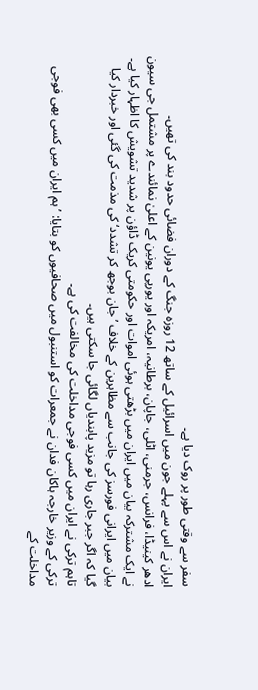سفر سے وقتی طور پر روک دیا ہے۔
ایران نے اس سے پہلے جون میں اسرائیل کے ساتھ 12 روزہ جنگ کے دوران فضائی حدود بند کی تھیں۔
ادھر کینیڈا، فرانس، جرمنی، اٹلی، جاپان، برطانیہ، امریکہ اور یورپی یونین کے اعلیٰ نمائندے پر مشتمل جی سیون نے ایک مشترکہ بیان میں ایران میں بڑھتی ہوئی اموات اور حکومتی کریک ڈاؤن پر شدید تشویش کا اظہار کیا ہے۔
بیان میں ایرانی فورسز کی جانب سے مظاہرین کے خلاف ’جان بوجھ کر تشدد‘ کی مذمت کی گئی اور خبردار کیا گیا کہ اگر جبر جاری رہا تو مزید پابندیاں لگائی جا سکتی ہیں۔
تاہم ترکی نے ایران میں کسی فوجی مداخلت کی مخالفت کی ہے۔
ترکی کے وزیر خارجہ ہاکان فدان نے جمعرات کو استنبول میں صحافیوں کو بتایا: ’ہم ایران میں کسی بھی فوجی مداخلت کے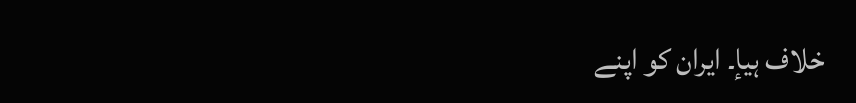خلاف ہیإ۔ ایران کو اپنے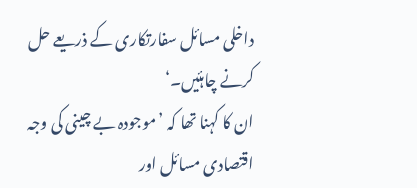داخلی مسائل سفارتکاری کے ذریعے حل کرنے چاہئیں۔‘
ان کا کہنا تھا کہ ’موجودہ بے چینی کی وجہ اقتصادی مسائل اور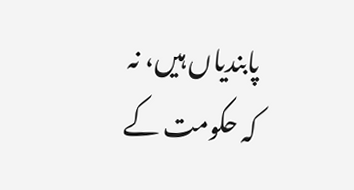پابندیاں ہیں، نہ کہ حکومت کے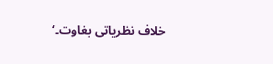خلاف نظریاتی بغاوت۔‘